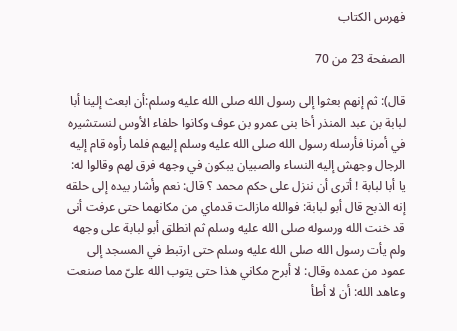فهرس الكتاب

الصفحة 23 من 70

قال): ثم إنهم بعثوا إلى رسول الله صلى الله عليه وسلم:أن ابعث إلينا أبا لبابة بن عبد المنذر أخا بنى عمرو بن عوف وكانوا حلفاء الأوس لنستشيره في أمرنا فأرسله رسول الله صلى الله عليه وسلم إليهم فلما رأوه قام إليه الرجال وجهش إليه النساء والصبيان يبكون في وجهه فرق لهم وقالوا له: يا أبا لبابة ! أترى أن ننزل على حكم محمد ؟ قال: نعم وأشار بيده إلى حلقه إنه الذبح قال أبو لبابة: فوالله مازالت قدماي من مكانهما حتى عرفت أنى قد خنت الله ورسوله صلى الله عليه وسلم ثم انطلق أبو لبابة على وجهه ولم يأت رسول الله صلى الله عليه وسلم حتى ارتبط في المسجد إلى عمود من عمده وقال: لا أبرح مكاني هذا حتى يتوب الله علىّ مما صنعت وعاهد الله: أن لا أطأ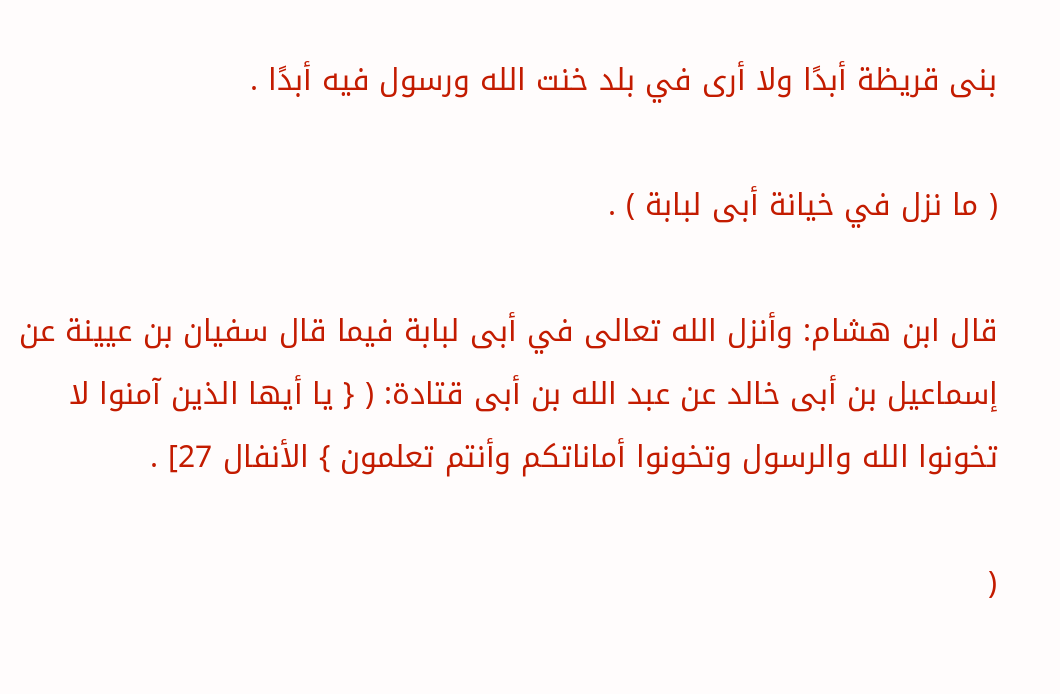بنى قريظة أبدًا ولا أرى في بلد خنت الله ورسول فيه أبدًا .

( ما نزل في خيانة أبى لبابة ) .

قال ابن هشام: وأنزل الله تعالى في أبى لبابة فيما قال سفيان بن عيينة عن إسماعيل بن أبى خالد عن عبد الله بن أبى قتادة: ( { يا أيها الذين آمنوا لا تخونوا الله والرسول وتخونوا أماناتكم وأنتم تعلمون } الأنفال 27] .

(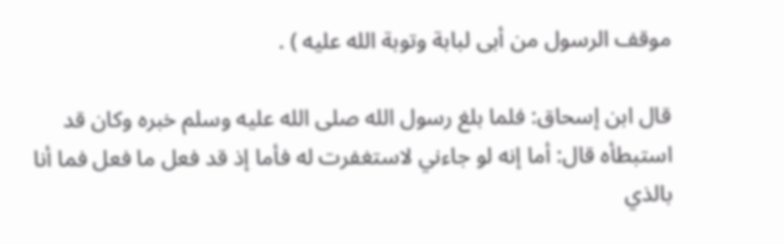موقف الرسول من أبى لبابة وتوبة الله عليه ) .

قال ابن إسحاق: فلما بلغ رسول الله صلى الله عليه وسلم خبره وكان قد استبطأه قال: أما إنه لو جاءني لاستغفرت له فأما إذ قد فعل ما فعل فما أنا بالذي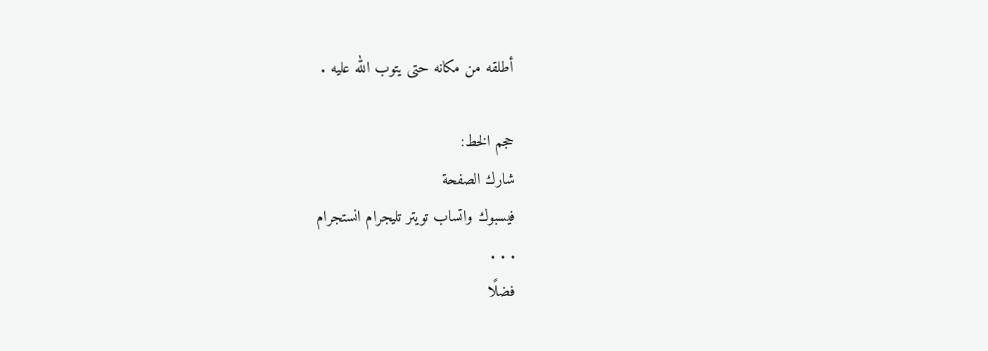أطلقه من مكانه حتى يتوب الله عليه .

حجم الخط:
شارك الصفحة
فيسبوك واتساب تويتر تليجرام انستجرام
. . .
فضلًا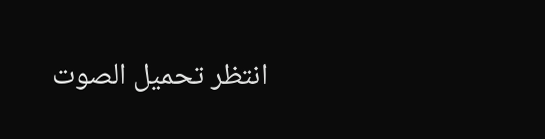انتظر تحميل الصوت